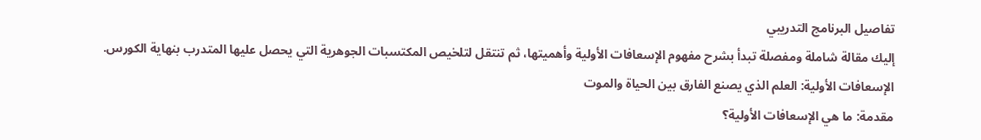تفاصيل البرنامج التدريبي
إليك مقالة شاملة ومفصلة تبدأ بشرح مفهوم الإسعافات الأولية وأهميتها، ثم تنتقل لتلخيص المكتسبات الجوهرية التي يحصل عليها المتدرب بنهاية الكورس.
الإسعافات الأولية: العلم الذي يصنع الفارق بين الحياة والموت
مقدمة: ما هي الإسعافات الأولية؟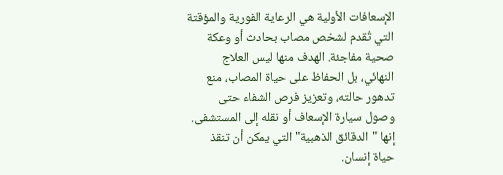الإسعافات الأولية هي الرعاية الفورية والمؤقتة التي تُقدم لشخص مصاب بحادث أو وعكة صحية مفاجئة. الهدف منها ليس العلاج النهائي، بل الحفاظ على حياة المصاب، منع تدهور حالته، وتعزيز فرص الشفاء حتى وصول سيارة الإسعاف أو نقله إلى المستشفى. إنها "الدقائق الذهبية" التي يمكن أن تنقذ حياة إنسان.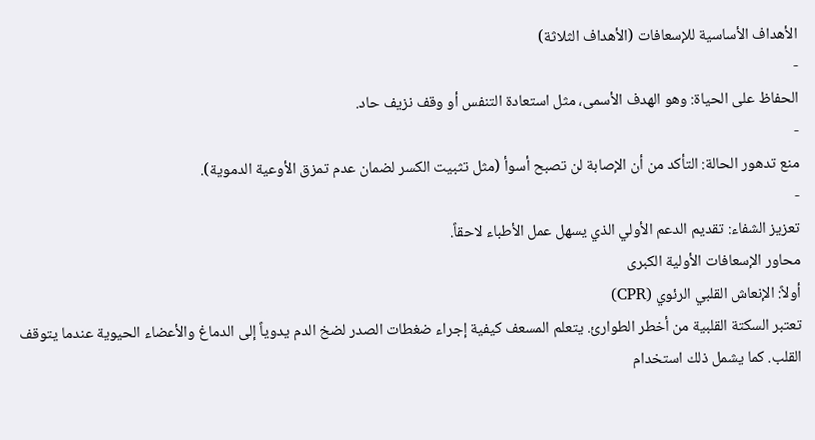الأهداف الأساسية للإسعافات (الأهداف الثلاثة)
-
الحفاظ على الحياة: وهو الهدف الأسمى، مثل استعادة التنفس أو وقف نزيف حاد.
-
منع تدهور الحالة: التأكد من أن الإصابة لن تصبح أسوأ (مثل تثبيت الكسر لضمان عدم تمزق الأوعية الدموية).
-
تعزيز الشفاء: تقديم الدعم الأولي الذي يسهل عمل الأطباء لاحقاً.
محاور الإسعافات الأولية الكبرى
أولاً: الإنعاش القلبي الرئوي (CPR)
تعتبر السكتة القلبية من أخطر الطوارئ. يتعلم المسعف كيفية إجراء ضغطات الصدر لضخ الدم يدوياً إلى الدماغ والأعضاء الحيوية عندما يتوقف القلب. كما يشمل ذلك استخدام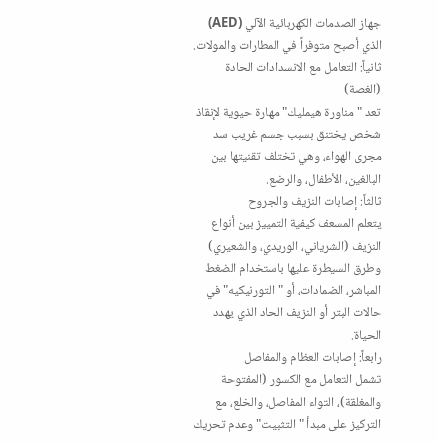جهاز الصدمات الكهربائية الآلي (AED) الذي أصبح متوفراً في المطارات والمولات.
ثانياً: التعامل مع الانسدادات الحادة (الغصة)
تعد "مناورة هيمليك" مهارة حيوية لإنقاذ شخص يختنق بسبب جسم غريب سد مجرى الهواء، وهي تختلف تقنيتها بين البالغين، الأطفال، والرضع.
ثالثاً: إصابات النزيف والجروح
يتعلم المسعف كيفية التمييز بين أنواع النزيف (الشرياني، الوريدي، والشعيري) وطرق السيطرة عليها باستخدام الضغط المباشر، الضمادات، أو "التورنيكيه" في حالات البتر أو النزيف الحاد الذي يهدد الحياة.
رابعاً: إصابات العظام والمفاصل
تشمل التعامل مع الكسور (المفتوحة والمغلقة)، التواء المفاصل، والخلع، مع التركيز على مبدأ "التثبيت" وعدم تحريك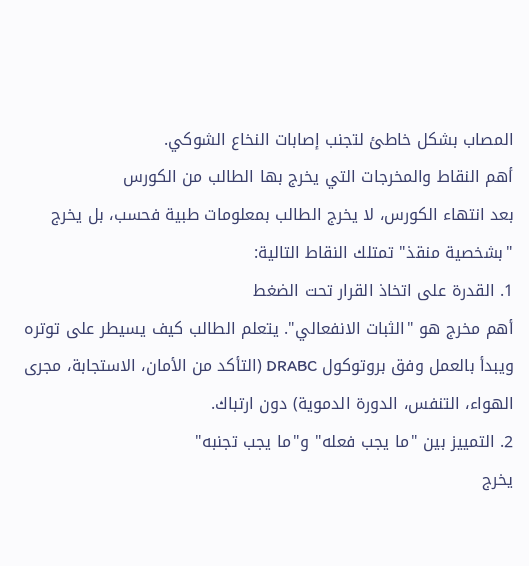المصاب بشكل خاطئ لتجنب إصابات النخاع الشوكي.
أهم النقاط والمخرجات التي يخرج بها الطالب من الكورس
بعد انتهاء الكورس، لا يخرج الطالب بمعلومات طبية فحسب، بل يخرج "بشخصية منقذ" تمتلك النقاط التالية:
1. القدرة على اتخاذ القرار تحت الضغط
أهم مخرج هو "الثبات الانفعالي". يتعلم الطالب كيف يسيطر على توتره ويبدأ بالعمل وفق بروتوكول DRABC (التأكد من الأمان، الاستجابة، مجرى الهواء، التنفس، الدورة الدموية) دون ارتباك.
2. التمييز بين "ما يجب فعله" و"ما يجب تجنبه"
يخرج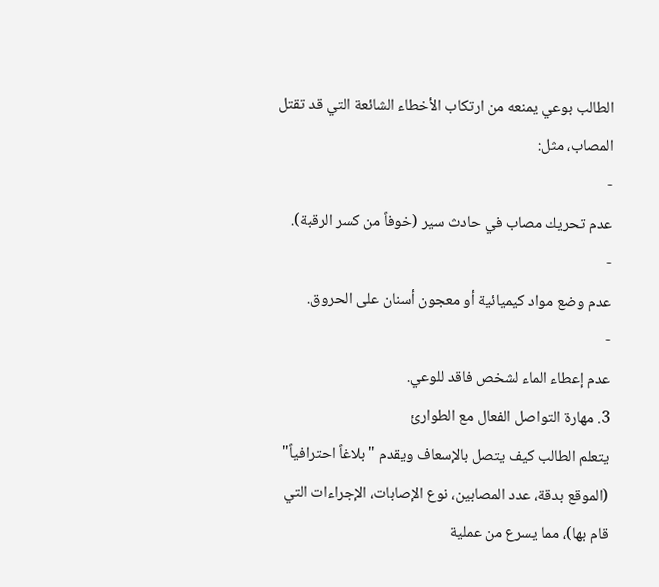الطالب بوعي يمنعه من ارتكاب الأخطاء الشائعة التي قد تقتل المصاب، مثل:
-
عدم تحريك مصاب في حادث سير (خوفاً من كسر الرقبة).
-
عدم وضع مواد كيميائية أو معجون أسنان على الحروق.
-
عدم إعطاء الماء لشخص فاقد للوعي.
3. مهارة التواصل الفعال مع الطوارئ
يتعلم الطالب كيف يتصل بالإسعاف ويقدم "بلاغاً احترافياً" (الموقع بدقة، عدد المصابين، نوع الإصابات، الإجراءات التي قام بها)، مما يسرع من عملية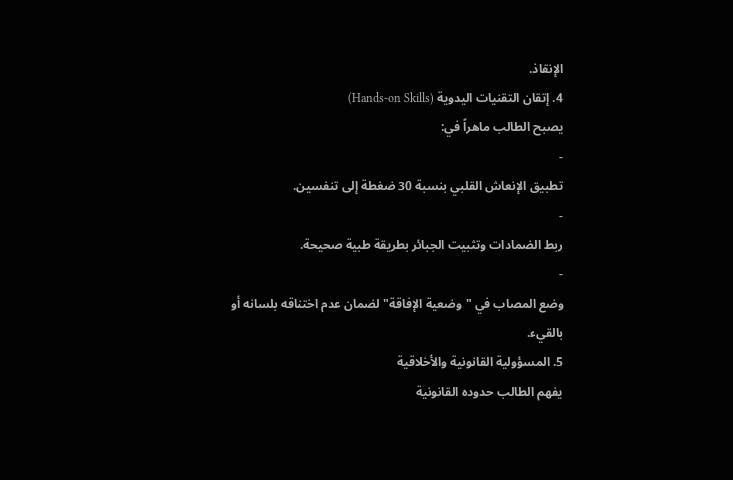الإنقاذ.
4. إتقان التقنيات اليدوية (Hands-on Skills)
يصبح الطالب ماهراً في:
-
تطبيق الإنعاش القلبي بنسبة 30 ضغطة إلى تنفسين.
-
ربط الضمادات وتثبيت الجبائر بطريقة طبية صحيحة.
-
وضع المصاب في "وضعية الإفاقة" لضمان عدم اختناقه بلسانه أو بالقيء.
5. المسؤولية القانونية والأخلاقية
يفهم الطالب حدوده القانونية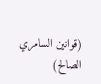(قوانين السامري الصالح)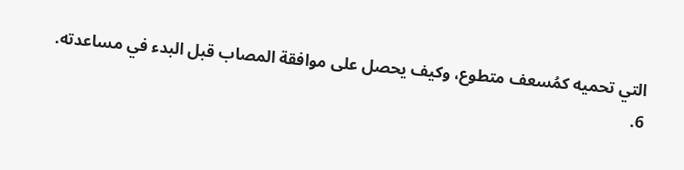التي تحميه كمُسعف متطوع، وكيف يحصل على موافقة المصاب قبل البدء في مساعدته.
6.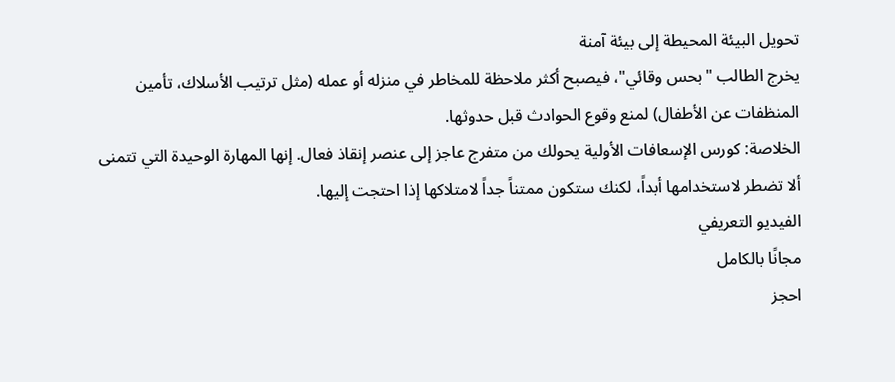تحويل البيئة المحيطة إلى بيئة آمنة
يخرج الطالب "بحس وقائي"، فيصبح أكثر ملاحظة للمخاطر في منزله أو عمله (مثل ترتيب الأسلاك، تأمين المنظفات عن الأطفال) لمنع وقوع الحوادث قبل حدوثها.
الخلاصة: كورس الإسعافات الأولية يحولك من متفرج عاجز إلى عنصر إنقاذ فعال. إنها المهارة الوحيدة التي تتمنى ألا تضطر لاستخدامها أبداً، لكنك ستكون ممتناً جداً لامتلاكها إذا احتجت إليها.
الفيديو التعريفي
مجانًا بالكامل
احجز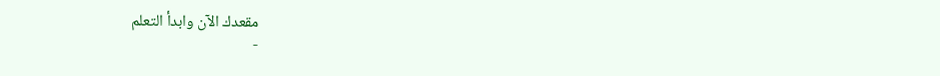مقعدك الآن وابدأ التعلم
-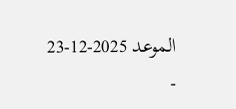الموعد 2025-12-23
-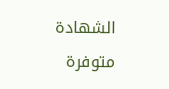الشهادة متوفرة